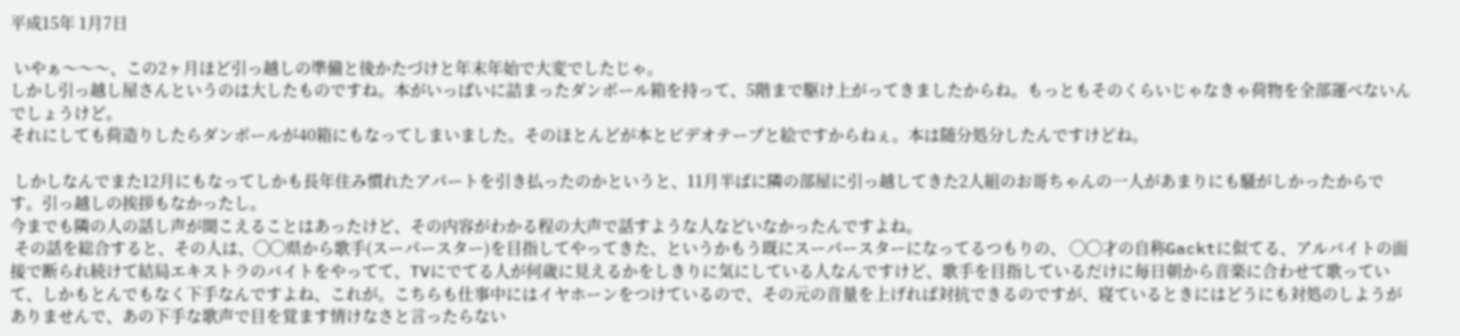平成15年 1月7日

 いやぁ〜〜〜、この2ヶ月ほど引っ越しの準備と後かたづけと年末年始で大変でしたじゃ。
しかし引っ越し屋さんというのは大したものですね。本がいっぱいに詰まったダンボール箱を持って、5階まで駆け上がってきましたからね。もっともそのくらいじゃなきゃ荷物を全部運べないんでしょうけど。
それにしても荷造りしたらダンボールが40箱にもなってしまいました。そのほとんどが本とビデオテープと絵ですからねぇ。本は随分処分したんですけどね。

 しかしなんでまた12月にもなってしかも長年住み慣れたアパートを引き払ったのかというと、11月半ばに隣の部屋に引っ越してきた2人組のお哥ちゃんの一人があまりにも騒がしかったからです。引っ越しの挨拶もなかったし。
今までも隣の人の話し声が聞こえることはあったけど、その内容がわかる程の大声で話すような人などいなかったんですよね。
 その話を総合すると、その人は、◯◯県から歌手(スーパースター)を目指してやってきた、というかもう既にスーパースターになってるつもりの、 ◯◯才の自称Gacktに似てる、アルバイトの面接で断られ続けて結局エキストラのバイトをやってて、TVにでてる人が何歳に見えるかをしきりに気にしている人なんですけど、歌手を目指しているだけに毎日朝から音楽に合わせて歌っていて、しかもとんでもなく下手なんですよね、これが。こちらも仕事中にはイヤホーンをつけているので、その元の音量を上げれば対抗できるのですが、寝ているときにはどうにも対処のしようがありませんで、あの下手な歌声で目を覚ます情けなさと言ったらない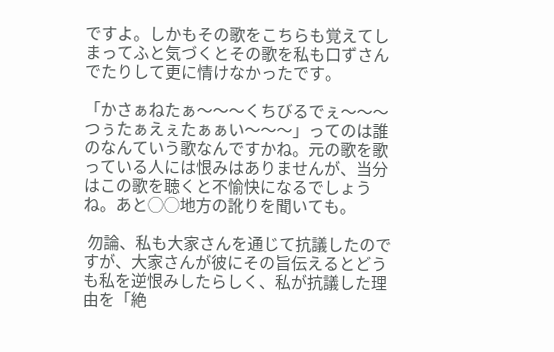ですよ。しかもその歌をこちらも覚えてしまってふと気づくとその歌を私も口ずさんでたりして更に情けなかったです。

「かさぁねたぁ〜〜〜くちびるでぇ〜〜〜つぅたぁえぇたぁぁい〜〜〜」ってのは誰のなんていう歌なんですかね。元の歌を歌っている人には恨みはありませんが、当分はこの歌を聴くと不愉快になるでしょうね。あと◯◯地方の訛りを聞いても。

 勿論、私も大家さんを通じて抗議したのですが、大家さんが彼にその旨伝えるとどうも私を逆恨みしたらしく、私が抗議した理由を「絶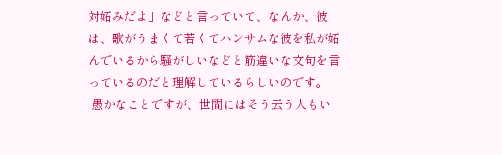対妬みだよ」などと言っていて、なんか、彼は、歌がうまくて若くてハンサムな彼を私が妬んでいるから騒がしいなどと筋違いな文句を言っているのだと理解しているらしいのです。
 愚かなことですが、世間にはそう云う人もい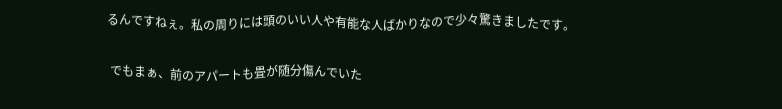るんですねぇ。私の周りには頭のいい人や有能な人ばかりなので少々驚きましたです。

 でもまぁ、前のアパートも畳が随分傷んでいた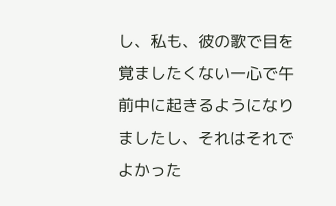し、私も、彼の歌で目を覚ましたくない一心で午前中に起きるようになりましたし、それはそれでよかった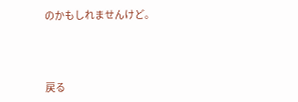のかもしれませんけど。



戻る